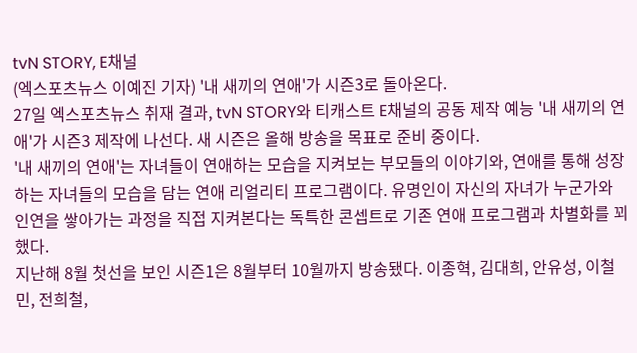tvN STORY, E채널
(엑스포츠뉴스 이예진 기자) '내 새끼의 연애'가 시즌3로 돌아온다.
27일 엑스포츠뉴스 취재 결과, tvN STORY와 티캐스트 E채널의 공동 제작 예능 '내 새끼의 연애'가 시즌3 제작에 나선다. 새 시즌은 올해 방송을 목표로 준비 중이다.
'내 새끼의 연애'는 자녀들이 연애하는 모습을 지켜보는 부모들의 이야기와, 연애를 통해 성장하는 자녀들의 모습을 담는 연애 리얼리티 프로그램이다. 유명인이 자신의 자녀가 누군가와 인연을 쌓아가는 과정을 직접 지켜본다는 독특한 콘셉트로 기존 연애 프로그램과 차별화를 꾀했다.
지난해 8월 첫선을 보인 시즌1은 8월부터 10월까지 방송됐다. 이종혁, 김대희, 안유성, 이철민, 전희철,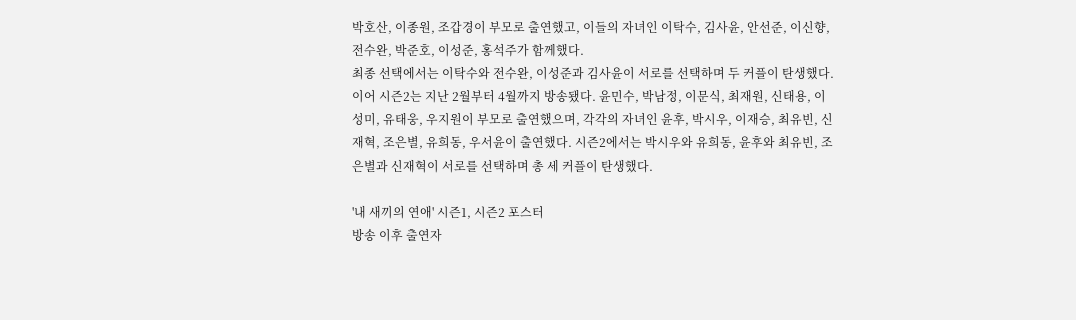박호산, 이종원, 조갑경이 부모로 출연했고, 이들의 자녀인 이탁수, 김사윤, 안선준, 이신향, 전수완, 박준호, 이성준, 홍석주가 함께했다.
최종 선택에서는 이탁수와 전수완, 이성준과 김사윤이 서로를 선택하며 두 커플이 탄생했다.
이어 시즌2는 지난 2월부터 4월까지 방송됐다. 윤민수, 박남정, 이문식, 최재원, 신태용, 이성미, 유태웅, 우지원이 부모로 출연했으며, 각각의 자녀인 윤후, 박시우, 이재승, 최유빈, 신재혁, 조은별, 유희동, 우서윤이 출연했다. 시즌2에서는 박시우와 유희동, 윤후와 최유빈, 조은별과 신재혁이 서로를 선택하며 총 세 커플이 탄생했다.

'내 새끼의 연애' 시즌1, 시즌2 포스터
방송 이후 출연자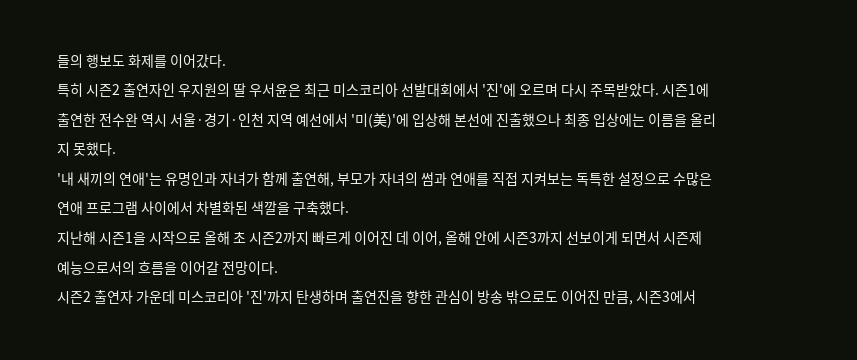들의 행보도 화제를 이어갔다.
특히 시즌2 출연자인 우지원의 딸 우서윤은 최근 미스코리아 선발대회에서 '진'에 오르며 다시 주목받았다. 시즌1에 출연한 전수완 역시 서울·경기·인천 지역 예선에서 '미(美)'에 입상해 본선에 진출했으나 최종 입상에는 이름을 올리지 못했다.
'내 새끼의 연애'는 유명인과 자녀가 함께 출연해, 부모가 자녀의 썸과 연애를 직접 지켜보는 독특한 설정으로 수많은 연애 프로그램 사이에서 차별화된 색깔을 구축했다.
지난해 시즌1을 시작으로 올해 초 시즌2까지 빠르게 이어진 데 이어, 올해 안에 시즌3까지 선보이게 되면서 시즌제 예능으로서의 흐름을 이어갈 전망이다.
시즌2 출연자 가운데 미스코리아 '진'까지 탄생하며 출연진을 향한 관심이 방송 밖으로도 이어진 만큼, 시즌3에서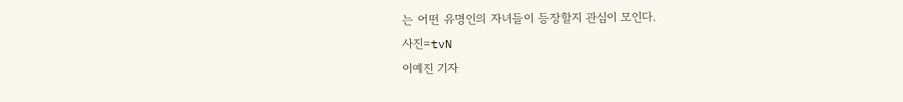는 어떤 유명인의 자녀들이 등장할지 관심이 모인다.
사진=tvN
이예진 기자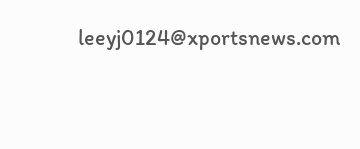leeyj0124@xportsnews.com